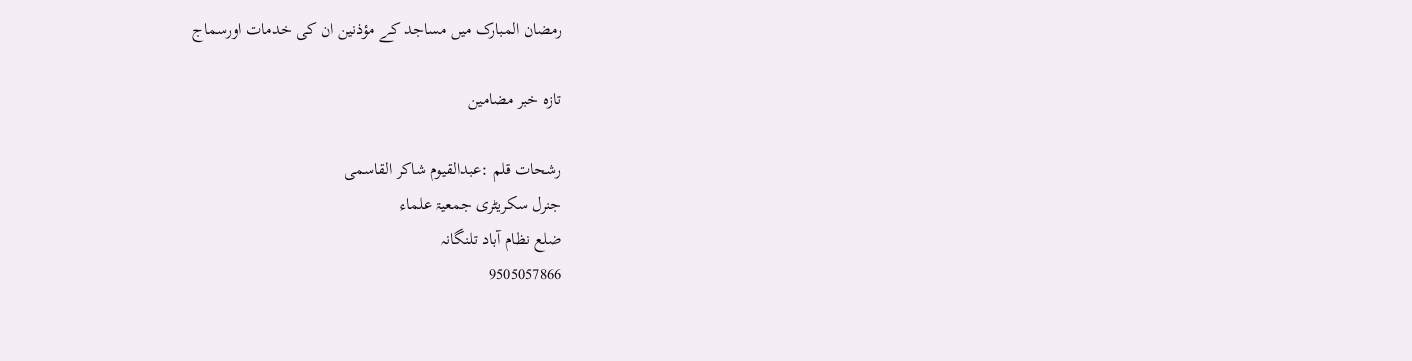رمضان المبارک میں مساجد کے مؤذنین ان کی خدمات اورسماج

تازہ خبر مضامین

رشحات قلم :عبدالقیوم شاکر القاسمی
جنرل سکریٹری جمعیۃ علماء
ضلع نظام آباد تلنگانہ
9505057866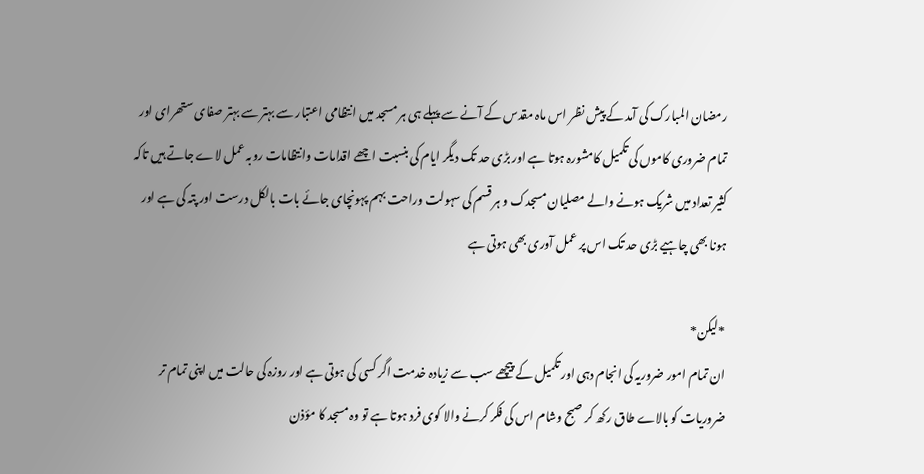رمضان المبارک کی آمد کے پیش نظر اس ماہ مقدس کے آنے سے پہلے ہی ہر مسجد میں انتظامی اعتبار سے بہتر سے بہتر صفای ستھرای اور تمام ضروری کاموں کی تکمیل کامشورہ ہوتا ہے اور بڑی حد تک دیگر ایام کی بنسبت اچھے اقدامات وانتظامات روبہ عمل لاے جاتے ہیں تاکہ کثیر تعداد میں شریک ہونے والے مصلیان مسجدک و ہر قسم کی سہولت وراحت بہم پہونچای جائے بات بالکل درست اور پتہ کی ہے اور ہونا بھی چاہیے بڑی حد تک اس پر عمل آوری بھی ہوتی ہے

*لیکن*
ان تمام امور ضروریہ کی انجام دہی اور تکمیل کے پیچھے سب سے زیادہ خدمت اگر کسی کی ہوتی ہے اور روزہ کی حالت میں اپنی تمام تر ضروریات کو بالاے طاق رکھ کر صبح وشام اس کی فکر کرنے والا کوی فرد ہوتا ہے تو وہ مسجد کا مؤذن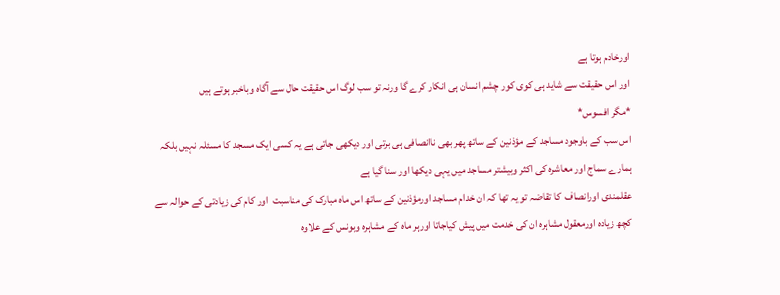اورخادم ہوتا ہے
اور اس حقیقت سے شاید ہی کوی کور چشم انسان ہی انکار کرے گا ورنہ تو سب لوگ اس حقیقت حال سے آگاہ وباخبر ہوتے ہیں
*مگر افسوس*
اس سب کے باوجود مساجد کے مؤذنین کے ساتھ پھر بھی ناانصافی ہی برتی اور دیکھی جاتی ہے یہ کسی ایک مسجد کا مسئلہ نہیں بلکہ ہمارے سماج اور معاشرہ کی اکثر وبیشتر مساجد میں یہی دیکھا اور سنا گیا ہے
عقلمندی اورانصاف  کا تقاضہ تو یہ تھا کہ ان خدام مساجد اورمؤذنین کے ساتھ اس ماہ مبارک کی مناسبت  اور کام کی زیادتی کے حوالہ سے کچھ زیادہ اورمعقول مشاہرہ ان کی خدمت میں پیش کیاجاتا اورہر ماہ کے مشاہرہ وبونس کے علاوہ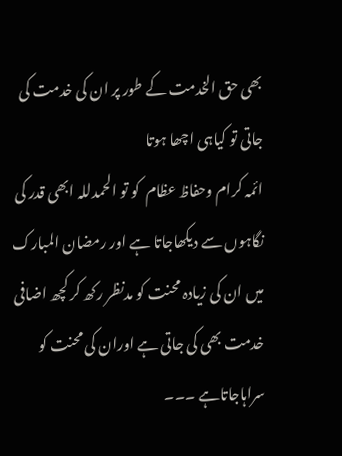بھی حق الخدمت کے طور پر ان کی خدمت کی جاتی تو کیاہی اچھا ہوتا
ائمہ کرام وحفاظ عظام  کو تو الحمدللہ ابھی قدر کی نگاہوں سے دیکھاجاتا ہے اور رمضان المبارک میں ان کی زیادہ محنت کو مدنظر رکھ کر کچھ اضافی خدمت بھی کی جاتی ہے اوران کی محنت کو سراہاجاتاہے ۔۔۔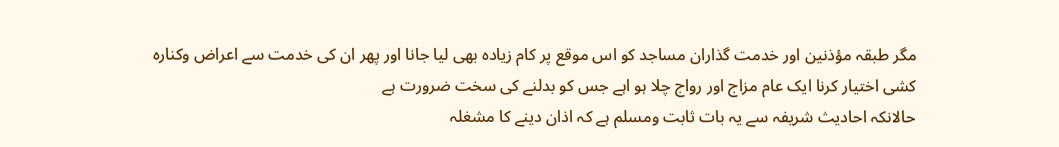مگر طبقہ مؤذنین اور خدمت گذاران مساجد کو اس موقع پر کام زیادہ بھی لیا جانا اور پھر ان کی خدمت سے اعراض وکنارہ کشی اختیار کرنا ایک عام مزاج اور رواج چلا ہو اہے جس کو بدلنے کی سخت ضرورت ہے
حالانکہ احادیث شریفہ سے یہ بات ثابت ومسلم ہے کہ اذان دینے کا مشغلہ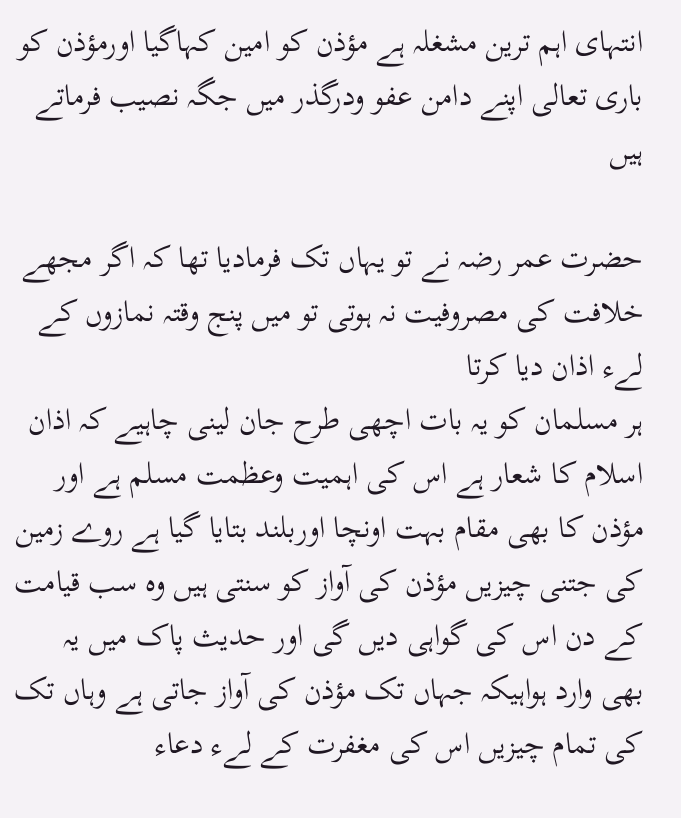انتہای اہم ترین مشغلہ ہے مؤذن کو امین کہاگیا اورمؤذن کو باری تعالی اپنے دامن عفو ودرگذر میں جگہ نصیب فرماتے ہیں

حضرت عمر رضہ نے تو یہاں تک فرمادیا تھا کہ اگر مجھے خلافت کی مصروفیت نہ ہوتی تو میں پنج وقتہ نمازوں کے لےء اذان دیا کرتا
ہر مسلمان کو یہ بات اچھی طرح جان لینی چاہیے کہ اذان اسلام کا شعار ہے اس کی اہمیت وعظمت مسلم ہے اور مؤذن کا بھی مقام بہت اونچا اوربلند بتایا گیا ہے روے زمین کی جتنی چیزیں مؤذن کی آواز کو سنتی ہیں وہ سب قیامت کے دن اس کی گواہی دیں گی اور حدیث پاک میں یہ بھی وارد ہواہیکہ جہاں تک مؤذن کی آواز جاتی ہے وہاں تک کی تمام چیزیں اس کی مغفرت کے لےء دعاء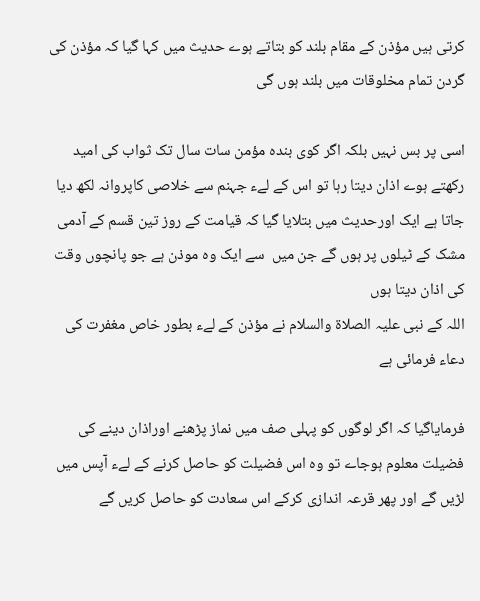کرتی ہیں مؤذن کے مقام بلند کو بتاتے ہوے حدیث میں کہا گیا کہ مؤذن کی گردن تمام مخلوقات میں بلند ہوں گی

اسی پر بس نہیں بلکہ اگر کوی بندہ مؤمن سات سال تک ثواب کی امید رکھتے ہوے اذان دیتا رہا تو اس کے لےء جہنم سے خلاصی کاپروانہ لکھ دیا جاتا ہے ایک اورحدیث میں بتلایا گیا کہ قیامت کے روز تین قسم کے آدمی مشک کے ٹیلوں پر ہوں گے جن میں  سے ایک وہ موذن ہے جو پانچوں وقت کی اذان دیتا ہوں
اللہ کے نبی علیہ الصلاۃ والسلام نے مؤذن کے لےء بطور خاص مغفرت کی دعاء فرمائی ہے

فرمایاگیا کہ اگر لوگوں کو پہلی صف میں نماز پڑھنے اوراذان دینے کی فضیلت معلوم ہوجاے تو وہ اس فضیلت کو حاصل کرنے کے لےء آپس میں لڑیں گے اور پھر قرعہ اندازی کرکے اس سعادت کو حاصل کریں گے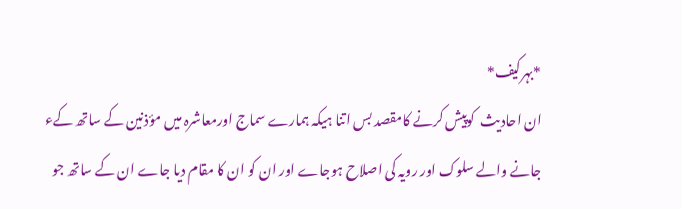*بہرکیف*
ان احادیث  کوپیش کرنے کامقصد بس اتنا ہیکہ ہمارے سماج اورمعاشرہ میں مؤذنین کے ساتھ کےء جانے والے سلوک اور رویہ کی اصلاح ہوجاے اور ان کو ان کا مقام دیا جاے ان کے ساتھ جو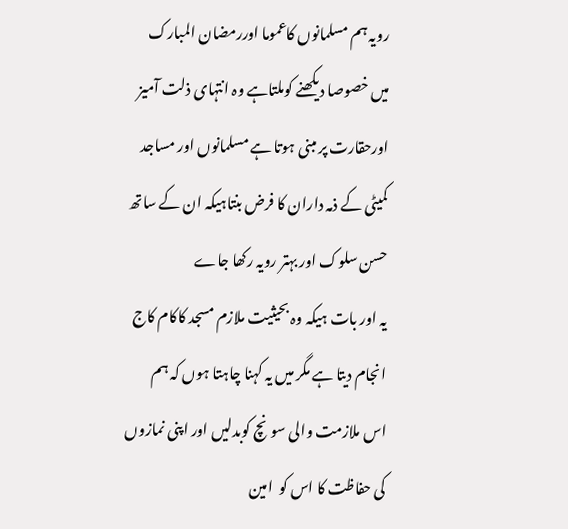رویہ ہم مسلمانوں کاعموما اوررمضان المبارک میں خصوصا دیکھنے کوملتاہے وہ انتہای ذلت آمیز اورحقارت پر مبنی ہوتا ہے مسلمانوں اور مساجد کمیٹی کے ذمہ داران کا فرض بنتاہیکہ ان کے ساتھ حسن سلوک اور بہتر رویہ رکھا جاے
یہ اور بات ہیکہ وہ بحیثیت ملازم مسجد کاکام کاج انجام دیتا ہے مگر میں یہ کہنا چاہتا ہوں کہ ہم اس ملازمت والی سونچ کوبدلیں اور اپنی نمازوں کی حفاظت کا اس کو  امین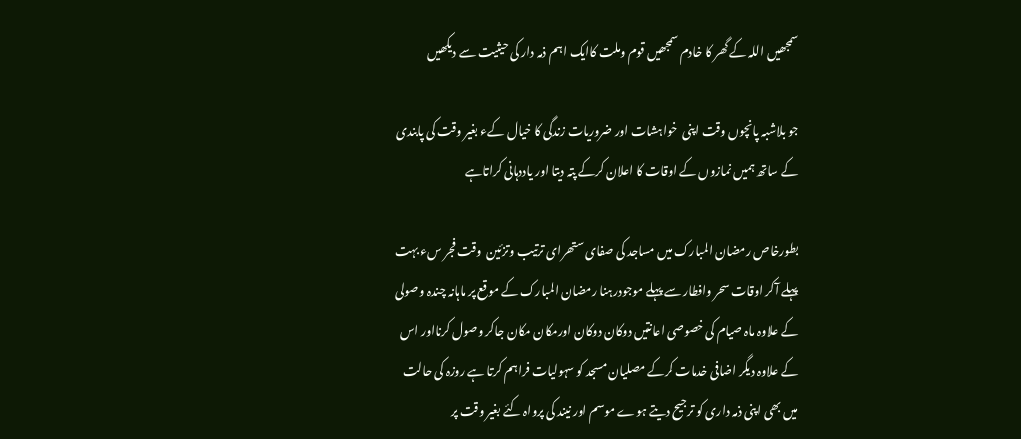سمجھیں اللہ کے گھر کا خادم سمجھیں قوم وملت کاایک اہم ذمہ دار کی حیثیت سے دیکھیں

جو بلاشبہ پانچوں وقت اپنی  خواہشات اور ضروریات زندگی کا خیال کےء بغیر وقت کی پابندی کے ساتھ ہمیں نمازوں کے اوقات کا اعلان کرکے پتہ دیتا اور یاددہانی کراتاہے

بطورخاص رمضان المبارک میں مساجد کی صفای ستھرای ترتیب وتزئین  وقت فجر سء بہت پہلے آکر اوقات سحر وافطار سے پہلے موجودرہنا رمضان المبارک کے موقع پر ماہانہ چندہ وصولی کے علاوہ ماہ صیام کی خصوصی اعانتیں دوکان دوکان اورمکان مکان جاکر وصول کرنااور اس کے علاوہ دیگر اضافی خدمات کرکے مصلیان مسجد کو سہولیات فراہم کرتا ہے روزہ کی حالت میں بھی اپنی ذمہ داری کو ترجیح دیتے ہوے موسم اور نیند کی پرواہ کئے بغیر وقت پر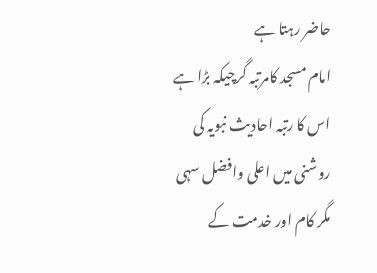حاضر رہتا ہے
امام مسجد کامرتبہ گرچیکہ بڑا ہے اس کا رتبہ احادیث نبویہ کی روشنی میں اعلی وافضل سہی  مگر کام اور خدمت کے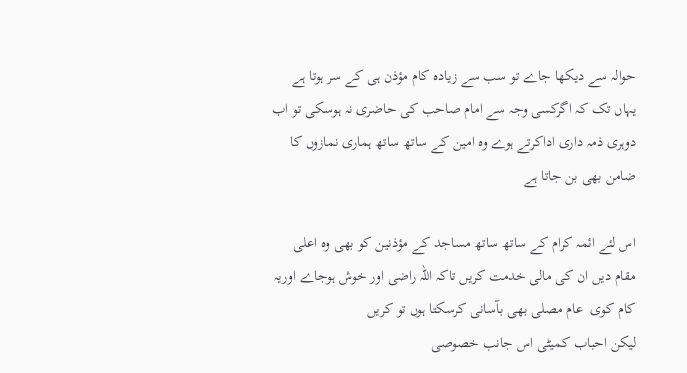حوالہ سے دیکھا جاے تو سب سے زیادہ کام مؤذن ہی کے سر ہوتا ہے یہاں تک کہ اگرکسی وجہ سے امام صاحب کی حاضری نہ ہوسکی تو اب دوہری ذمہ داری اداکرتے ہوے وہ امین کے ساتھ ساتھ ہماری نمازوں کا ضامن بھی بن جاتا ہے

اس لئے ائمہ کرام کے ساتھ ساتھ مساجد کے مؤذنین کو بھی وہ اعلی مقام دیں ان کی مالی خدمت کریں تاکہ اللہ راضی اور خوش ہوجاے اوریہ کام کوی  عام مصلی بھی بآسانی کرسکتا ہوں تو کریں
لیکن احباب کمیٹی اس جانب خصوصی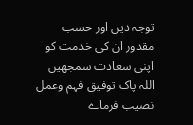توجہ دیں اور حسب مقدور ان کی خدمت کو اپنی سعادت سمجھیں
اللہ پاک توفیق فہم وعمل نصیب فرماے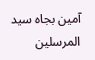آمین بجاہ سید المرسلین